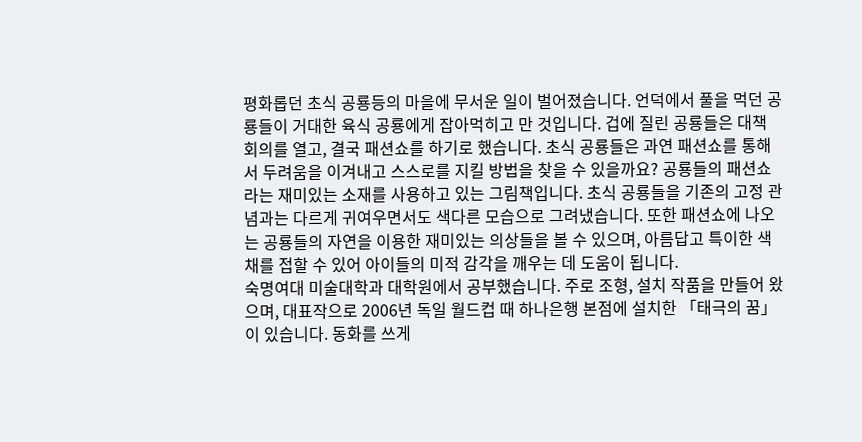평화롭던 초식 공룡등의 마을에 무서운 일이 벌어졌습니다. 언덕에서 풀을 먹던 공룡들이 거대한 육식 공룡에게 잡아먹히고 만 것입니다. 겁에 질린 공룡들은 대책 회의를 열고, 결국 패션쇼를 하기로 했습니다. 초식 공룡들은 과연 패션쇼를 통해서 두려움을 이겨내고 스스로를 지킬 방법을 찾을 수 있을까요? 공룡들의 패션쇼라는 재미있는 소재를 사용하고 있는 그림책입니다. 초식 공룡들을 기존의 고정 관념과는 다르게 귀여우면서도 색다른 모습으로 그려냈습니다. 또한 패션쇼에 나오는 공룡들의 자연을 이용한 재미있는 의상들을 볼 수 있으며, 아름답고 특이한 색채를 접할 수 있어 아이들의 미적 감각을 깨우는 데 도움이 됩니다.
숙명여대 미술대학과 대학원에서 공부했습니다. 주로 조형, 설치 작품을 만들어 왔으며, 대표작으로 2006년 독일 월드컵 때 하나은행 본점에 설치한 「태극의 꿈」이 있습니다. 동화를 쓰게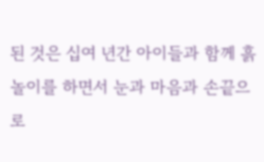된 것은 십여 년간 아이들과 함께 흙 놀이를 하면서 눈과 마음과 손끝으로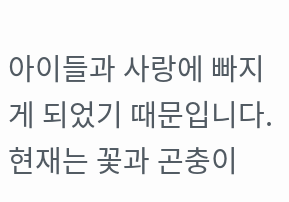아이들과 사랑에 빠지게 되었기 때문입니다. 현재는 꽃과 곤충이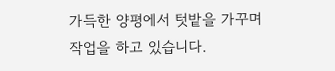가득한 양평에서 텃밭을 가꾸며 작업을 하고 있습니다.